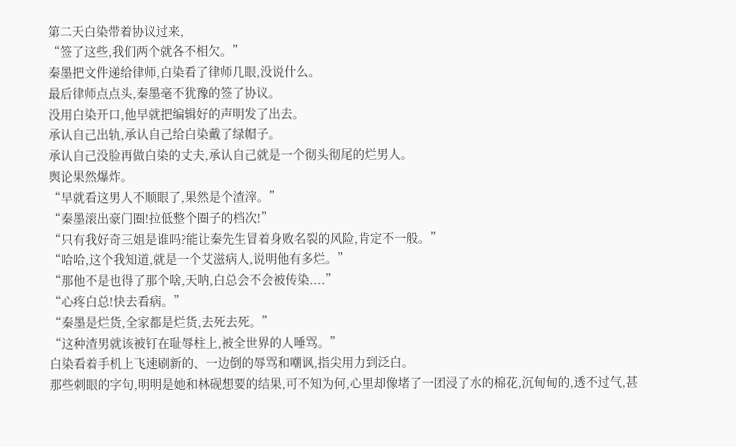第二天白染带着协议过来,
“签了这些,我们两个就各不相欠。”
秦墨把文件递给律师,白染看了律师几眼,没说什么。
最后律师点点头,秦墨毫不犹豫的签了协议。
没用白染开口,他早就把编辑好的声明发了出去。
承认自己出轨,承认自己给白染戴了绿帽子。
承认自己没脸再做白染的丈夫,承认自己就是一个彻头彻尾的烂男人。
舆论果然爆炸。
“早就看这男人不顺眼了,果然是个渣滓。”
“秦墨滚出豪门圈!拉低整个圈子的档次!”
“只有我好奇三姐是谁吗?能让秦先生冒着身败名裂的风险,肯定不一般。”
“哈哈,这个我知道,就是一个艾滋病人,说明他有多烂。”
“那他不是也得了那个啥,天呐,白总会不会被传染....”
“心疼白总!快去看病。”
“秦墨是烂货,全家都是烂货,去死去死。”
“这种渣男就该被钉在耻辱柱上,被全世界的人唾骂。”
白染看着手机上飞速刷新的、一边倒的辱骂和嘲讽,指尖用力到泛白。
那些刺眼的字句,明明是她和林砚想要的结果,可不知为何,心里却像堵了一团浸了水的棉花,沉甸甸的,透不过气,甚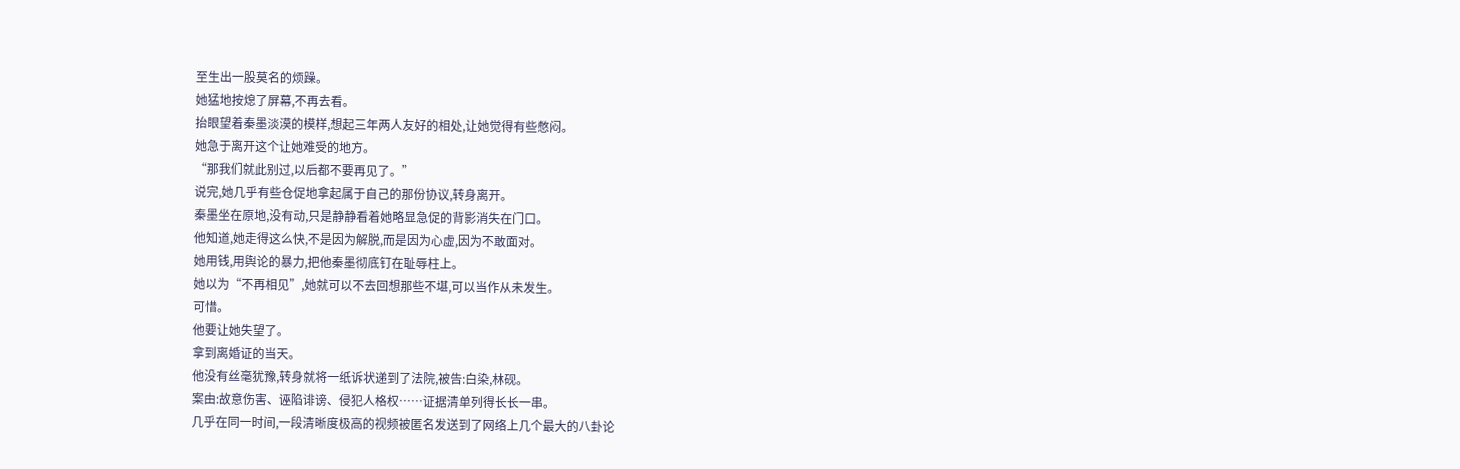至生出一股莫名的烦躁。
她猛地按熄了屏幕,不再去看。
抬眼望着秦墨淡漠的模样,想起三年两人友好的相处,让她觉得有些憋闷。
她急于离开这个让她难受的地方。
“那我们就此别过,以后都不要再见了。”
说完,她几乎有些仓促地拿起属于自己的那份协议,转身离开。
秦墨坐在原地,没有动,只是静静看着她略显急促的背影消失在门口。
他知道,她走得这么快,不是因为解脱,而是因为心虚,因为不敢面对。
她用钱,用舆论的暴力,把他秦墨彻底钉在耻辱柱上。
她以为“不再相见”,她就可以不去回想那些不堪,可以当作从未发生。
可惜。
他要让她失望了。
拿到离婚证的当天。
他没有丝毫犹豫,转身就将一纸诉状递到了法院,被告:白染,林砚。
案由:故意伤害、诬陷诽谤、侵犯人格权……证据清单列得长长一串。
几乎在同一时间,一段清晰度极高的视频被匿名发送到了网络上几个最大的八卦论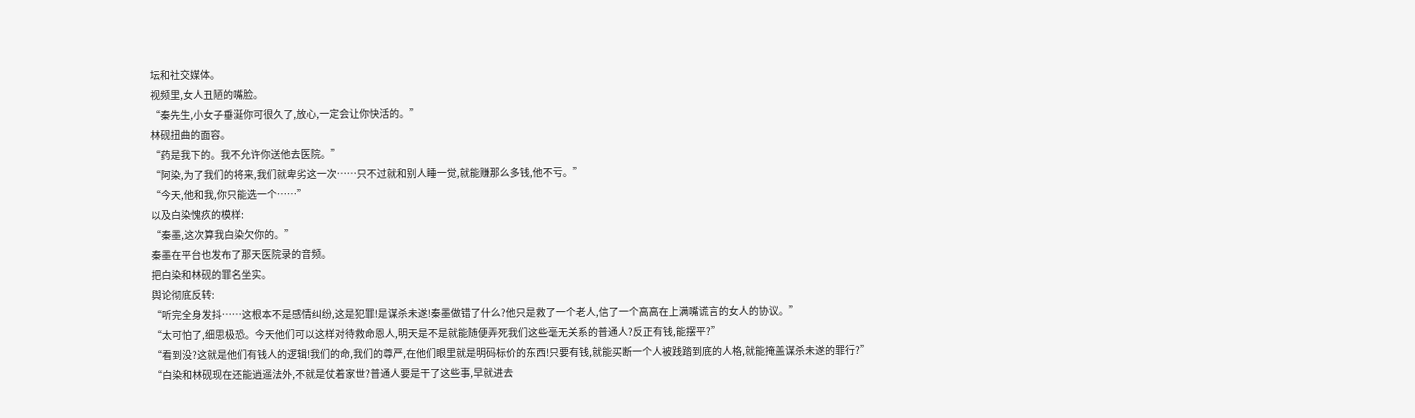坛和社交媒体。
视频里,女人丑陋的嘴脸。
“秦先生,小女子垂涎你可很久了,放心,一定会让你快活的。”
林砚扭曲的面容。
“药是我下的。我不允许你送他去医院。”
“阿染,为了我们的将来,我们就卑劣这一次……只不过就和别人睡一觉,就能赚那么多钱,他不亏。”
“今天,他和我,你只能选一个……”
以及白染愧疚的模样:
“秦墨,这次算我白染欠你的。”
秦墨在平台也发布了那天医院录的音频。
把白染和林砚的罪名坐实。
舆论彻底反转:
“听完全身发抖……这根本不是感情纠纷,这是犯罪!是谋杀未遂!秦墨做错了什么?他只是救了一个老人,信了一个高高在上满嘴谎言的女人的协议。”
“太可怕了,细思极恐。今天他们可以这样对待救命恩人,明天是不是就能随便弄死我们这些毫无关系的普通人?反正有钱,能摆平?”
“看到没?这就是他们有钱人的逻辑!我们的命,我们的尊严,在他们眼里就是明码标价的东西!只要有钱,就能买断一个人被践踏到底的人格,就能掩盖谋杀未遂的罪行?”
“白染和林砚现在还能逍遥法外,不就是仗着家世?普通人要是干了这些事,早就进去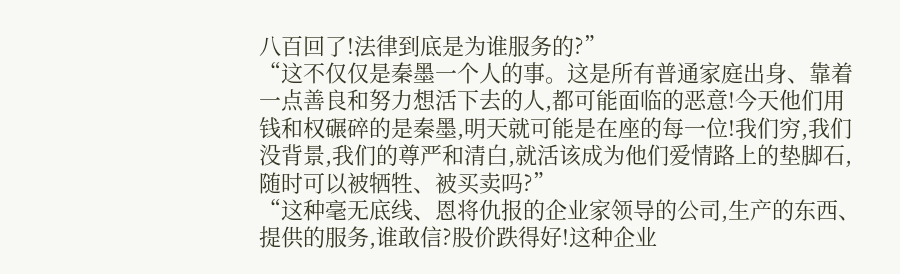八百回了!法律到底是为谁服务的?”
“这不仅仅是秦墨一个人的事。这是所有普通家庭出身、靠着一点善良和努力想活下去的人,都可能面临的恶意!今天他们用钱和权碾碎的是秦墨,明天就可能是在座的每一位!我们穷,我们没背景,我们的尊严和清白,就活该成为他们爱情路上的垫脚石,随时可以被牺牲、被买卖吗?”
“这种毫无底线、恩将仇报的企业家领导的公司,生产的东西、提供的服务,谁敢信?股价跌得好!这种企业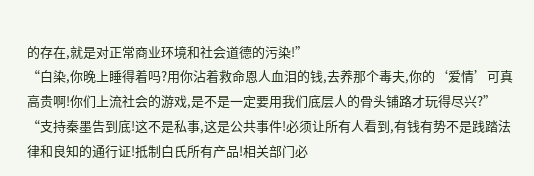的存在,就是对正常商业环境和社会道德的污染!”
“白染,你晚上睡得着吗?用你沾着救命恩人血泪的钱,去养那个毒夫,你的‘爱情’可真高贵啊!你们上流社会的游戏,是不是一定要用我们底层人的骨头铺路才玩得尽兴?”
“支持秦墨告到底!这不是私事,这是公共事件!必须让所有人看到,有钱有势不是践踏法律和良知的通行证!抵制白氏所有产品!相关部门必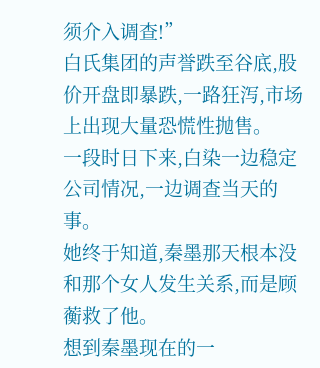须介入调查!”
白氏集团的声誉跌至谷底,股价开盘即暴跌,一路狂泻,市场上出现大量恐慌性抛售。
一段时日下来,白染一边稳定公司情况,一边调查当天的事。
她终于知道,秦墨那天根本没和那个女人发生关系,而是顾蘅救了他。
想到秦墨现在的一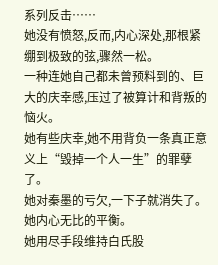系列反击……
她没有愤怒,反而,内心深处,那根紧绷到极致的弦,骤然一松。
一种连她自己都未曾预料到的、巨大的庆幸感,压过了被算计和背叛的恼火。
她有些庆幸,她不用背负一条真正意义上“毁掉一个人一生”的罪孽了。
她对秦墨的亏欠,一下子就消失了。
她内心无比的平衡。
她用尽手段维持白氏股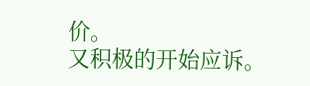价。
又积极的开始应诉。